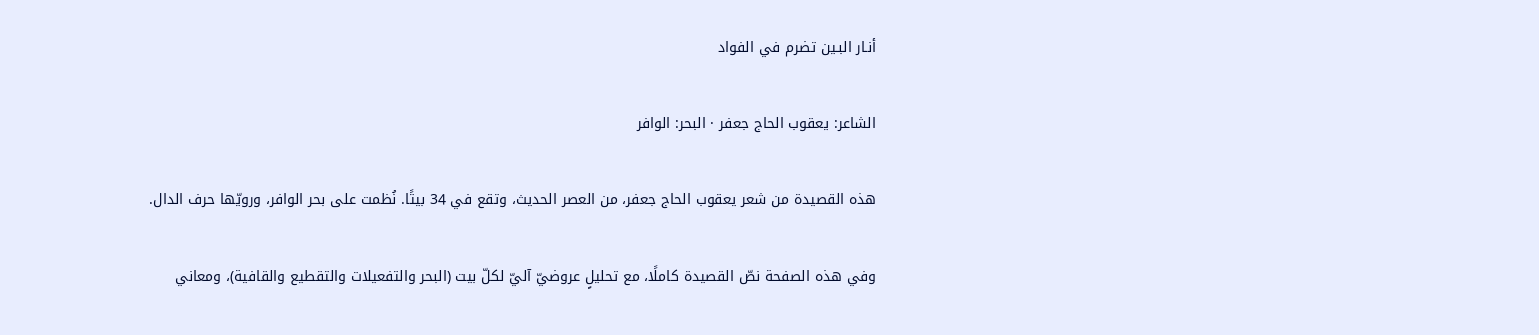أنـار البـين تضرم في الفواد

الشاعر: يعقوب الحاج جعفر · البحر: الوافر

هذه القصيدة من شعر يعقوب الحاج جعفر، من العصر الحديث، وتقع في 34 بيتًا. نُظمت على بحر الوافر، ورويّها حرف الدال.

وفي هذه الصفحة نصّ القصيدة كاملًا، مع تحليلٍ عروضيّ آليّ لكلّ بيت (البحر والتفعيلات والتقطيع والقافية)، ومعاني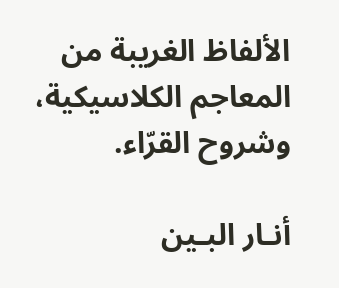الألفاظ الغريبة من المعاجم الكلاسيكية، وشروح القرّاء.

أنـار البـين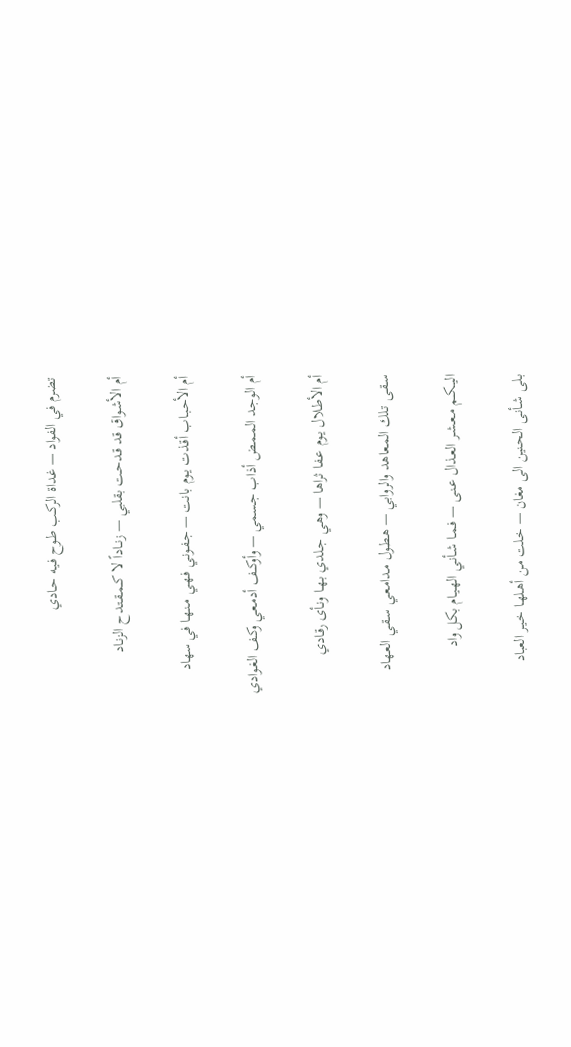تضرم في الفواد — غـداة الركـب طـوح فـيـه حـادي

أم الأشـواق قـد قـدحـت بقلبي — زنــاداً لا كــمـقـتـدح الزنـاد

أم الأحـبـاب أقـذت يـوم بانت — جـفـونـي فـهـي مـنـهـا في سهاد

أم الوجـد المـمـض أذاب جـسمي — وأوكــف أدمـعـي وكـف الغـوادي

أم الأطـلال يـوم عـفـا ثراها — وهـي جـلدي بـهـا ونـأى رقـادي

سـقـى تـلك المـعاهد والروابي — هـطـول مـدامـعـي سـقـي العـهاد

اليــكــم مـعـشـر العـذال عـنـى — فـمـا شـأنـي الهـيـام بكل واد

بـلى شـأنـى الحـنين الى مغان — خـلت مـن أهـلهـا خـيـر العباد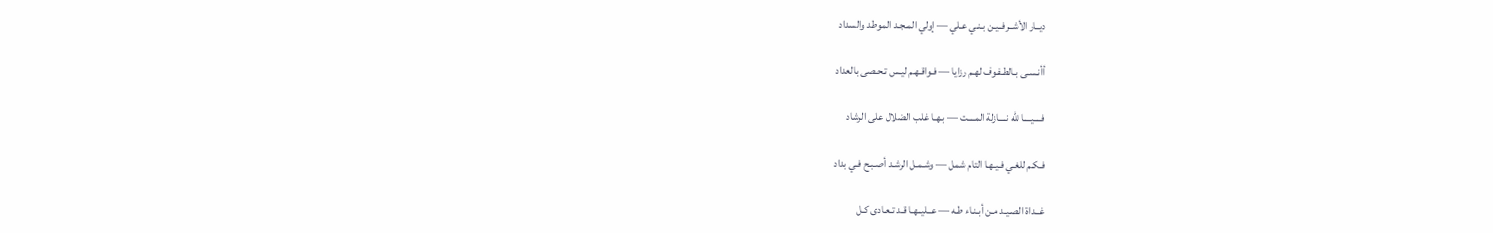ديــار الأشــرفــيـن بـنـي عـلي — إولي المـجـد الموطد والسداد

أأنـسـى بـالطـفـوف لهـم رزايا — فـواقـهـم ليـس تـحـصى بالعداد

فــــيــــا للّه نــــازلة المــــت — بـهـا غلب الضلال على الرشاد

فـكـم للغـي فـيـهـا التام شمل — وشـمـل الرشـد أصـبـح فـي بداد

غــداة الصـيـد مـن أبـنـاء طـه — عــليــهـا قـد تـعـادى كـل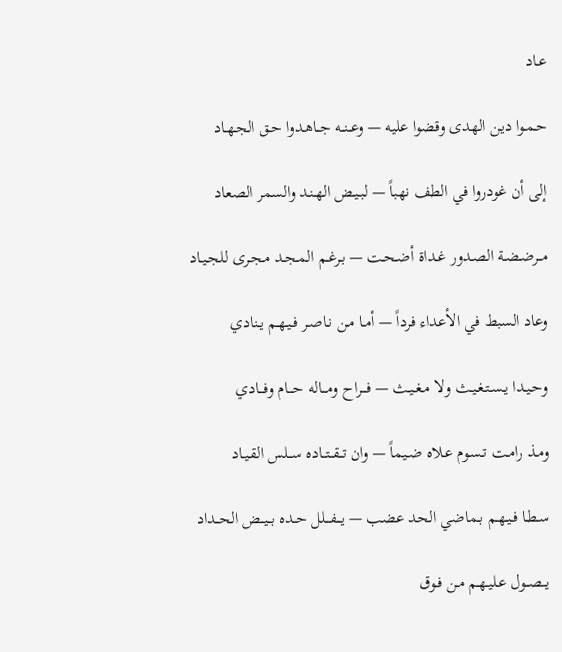عـاد

حـمـوا دين الهدى وقضوا عليه — وعــنــه جــاهـدوا حـق الجـهـاد

إلى أن غودروا في الطف نهباً — لبـيـض الهـنـد والسمر الصعاد

مــرضـضـة الصـدور غـداة أضـحـت — بـرغـم المـجـد مـجـرى للجـيـاد

وعاد السبط في الأعداء فرداً — أمـا مـن نـاصـر فـيـهـم يـنادي

وحـيـدا يـسـتـغـيـث ولا مـغـيـث — فـــراح ومـــاله حـــام وفـــادي

ومـذ رامـت تـسـوم عـلاه ضـيماً — وان تــقــتــاده ســلس القـيـاد

سـطـا فـيـهـم بـماضي الحد عضب — يـــفـــلل حــده بــيــض الحــداد

يــصــول عـليـهـم مـن فـوق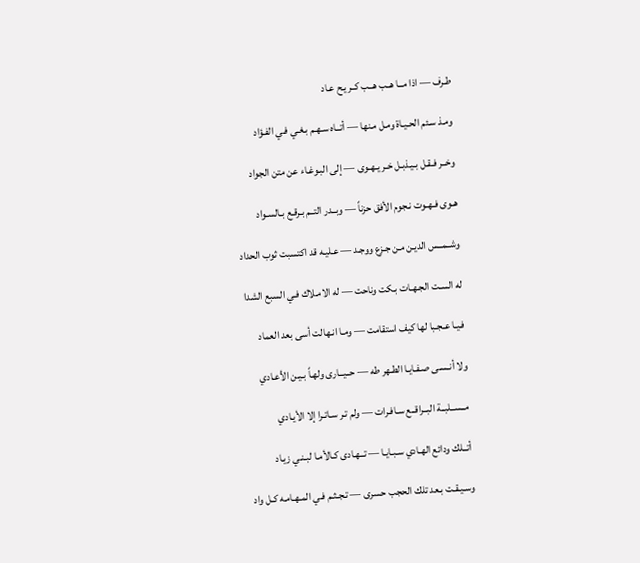طـرف — اذا مــا هــب هــب كــريـح عـاد

ومـذ سـئم الحـيـاة ومـل مـنها — أتــاه سـهـم بـغـي فـي الفـؤاد

وخــر فـقـل بـيـذبـل خـر يـهـوى — إلى البـوغـاء عن متن الجواد

هـوى فـهـوت نـجوم الأفق حزناً — وبــدر التــم بـرقـع بـالسـواد

وشــمــس الديـن مـن جـزع ووجـد — عـليـه قد اكتسبت ثوب الحداد

له السـت الجـهـات بـكت وناحت — له الامـلاك فـي السبع الشدا

فـيـا عـجـبا لها كيف استقامت — ومـا انـهالت أسى بعد العماد

ولا أنـسـى صـفـايـا الطـهر طه — حــيــارى ولهـاً بـيـن الأعـادي

مــســلبــة البــراقــع سـافـرات — ولم تـر سـاتـرا إلا الأيـادي

أتــلك ودائع الهـادي سـبـايـا — تــهـادى كـالأمـا لبـنـي زيـاد

وسـيـقـت بـعد تلك الحجب حسرى — تـجـثـم فـي المـهـامـه كـل واد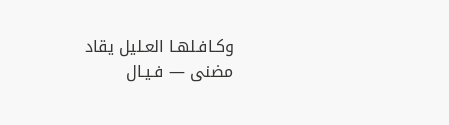وكـافـلهـا العـليل يقاد مضنى — فـيـال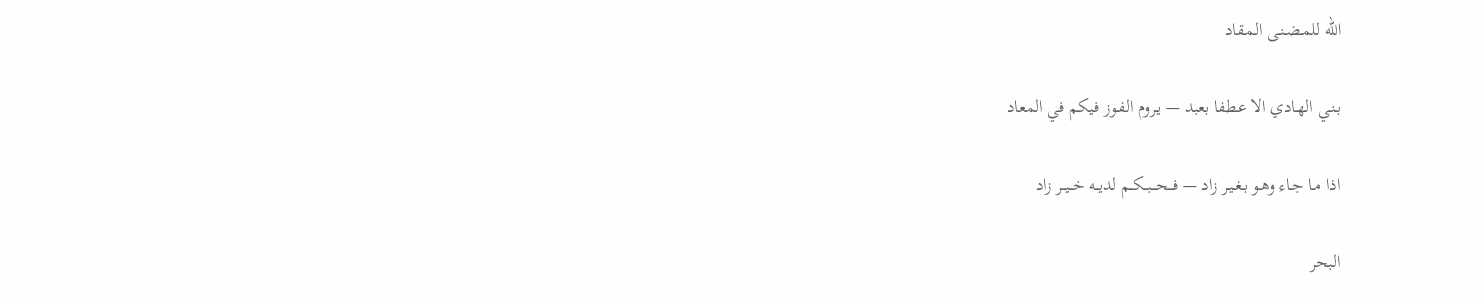اللّه للمـضـنـى المـقاد

بـنـي الهـادي الا عـطفا بعبد — يـروم الفـوز فيكم في المعاد

اذا مـا جـاء وهـو بـغـيـر زاد — فـــحـــبــكــم لديــه خــيــر زاد

البحر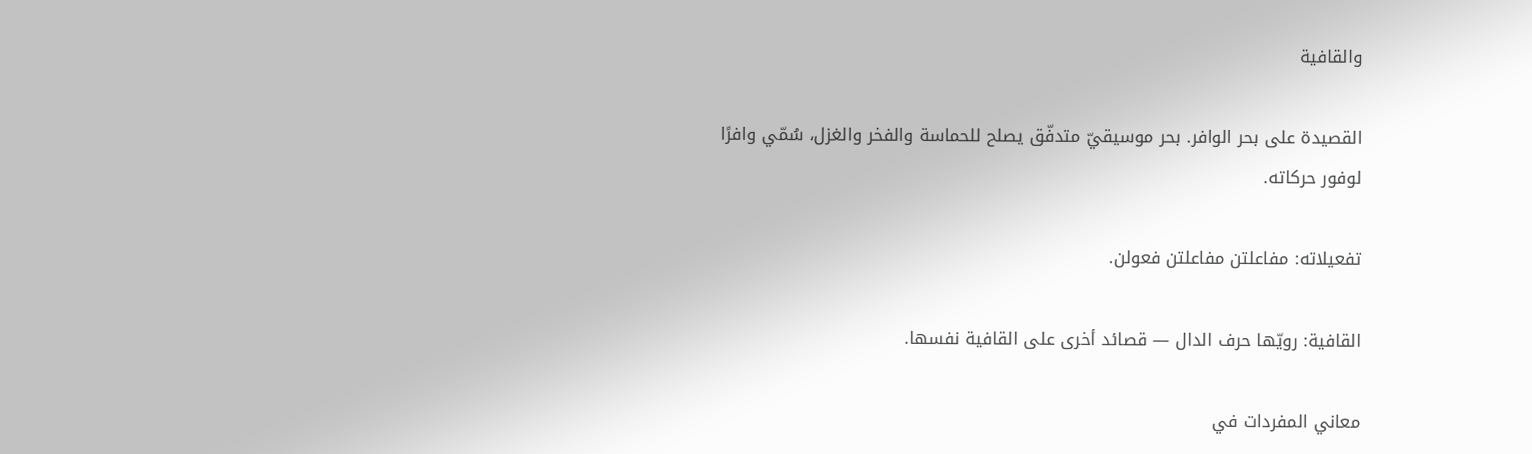والقافية

القصيدة على بحر الوافر. بحر موسيقيّ متدفّق يصلح للحماسة والفخر والغزل، سُمّي وافرًا لوفور حركاته.

تفعيلاته: مفاعلتن مفاعلتن فعولن.

القافية: رويّها حرف الدال — قصائد أخرى على القافية نفسها.

معاني المفردات في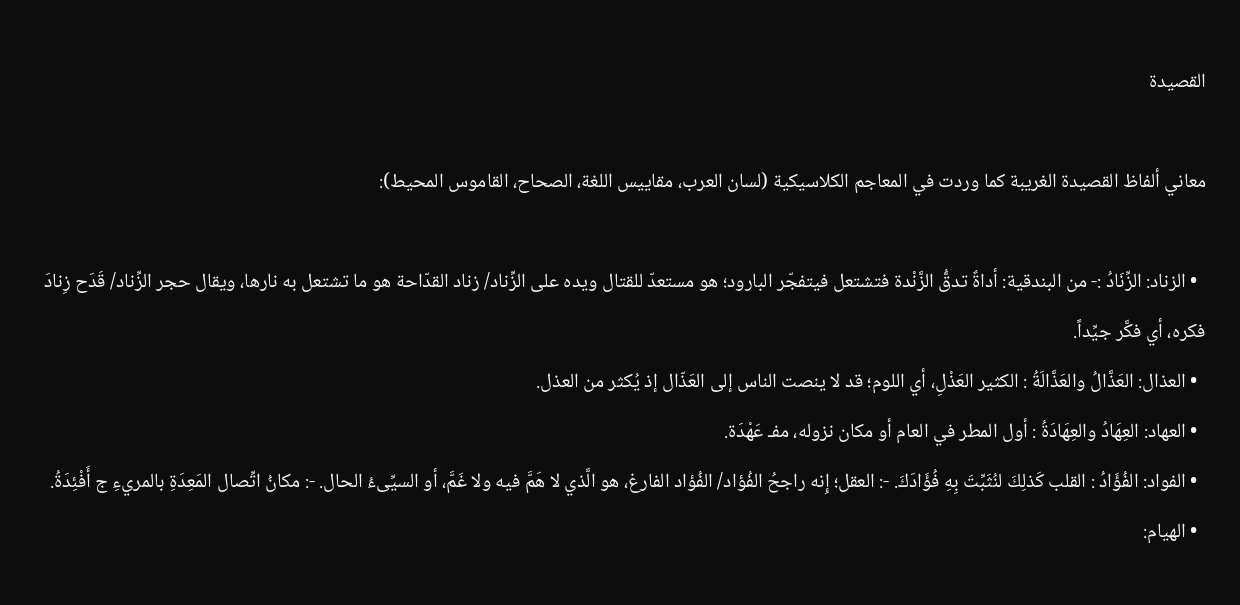القصيدة

معاني ألفاظ القصيدة الغريبة كما وردت في المعاجم الكلاسيكية (لسان العرب، مقاييس اللغة، الصحاح، القاموس المحيط):

  • الزناد: الزِّنَادُ :- من البندقية: أداةٌ تدقُّ الزَّنْدة فتشتعل فيتفجّر البارود؛ هو مستعدّ للقتال ويده على الزِّناد/ زناد القدّاحة هو ما تشتعل به نارها، ويقال حجر الزِّناد/ قَدَح زِنادَ فكره، أي فكَّر جيِّداً.
  • العذال: العَذَّالُ والعَذَّالَةُ : الكثير العَذْلِ، أي اللوم؛ قد لا ينصت الناس إلى العَذّال إذ يُكثر من العذل.
  • العهاد: العِهَادُ والعِهَادَةُ : أول المطر في العام أو مكان نزوله، مفـ عَهْدَة.
  • الفواد: الفُؤَادُ : القلب كَذلِكَ لنُثَبِّتَ بِهِ فُؤَادَكَ. -: العقل؛ إِنه راجحُ الفُؤاد/ الفُؤاد الفارغ، هو الَّذي لا هَمَّ فيه ولا غَمَّ، أو السيِّىءُ الحال. -: مكانُ اتِّصال المَعِدَةِ بالمريءِ ج أَفْئِدَةُ.
  • الهيام: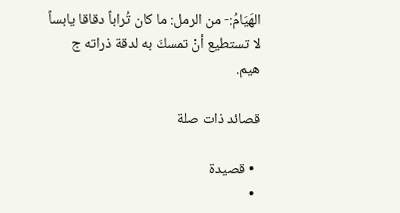الهَيَامُ:- من الرمل: ما كان تُراباً دقاقا يابساً لا تستطيع أنْ تمسكَ به لدقة ذراته ج هيم.

قصائد ذات صلة

  • قصيدة
  •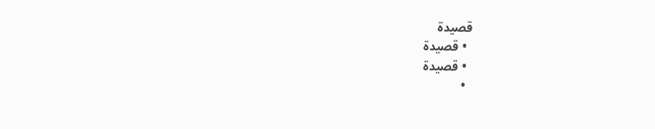قصيدة
  • قصيدة
  • قصيدة
  •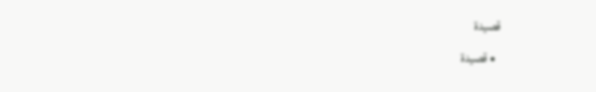قصيدة
  • قصيدة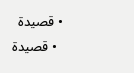• قصيدة
  • قصيدة